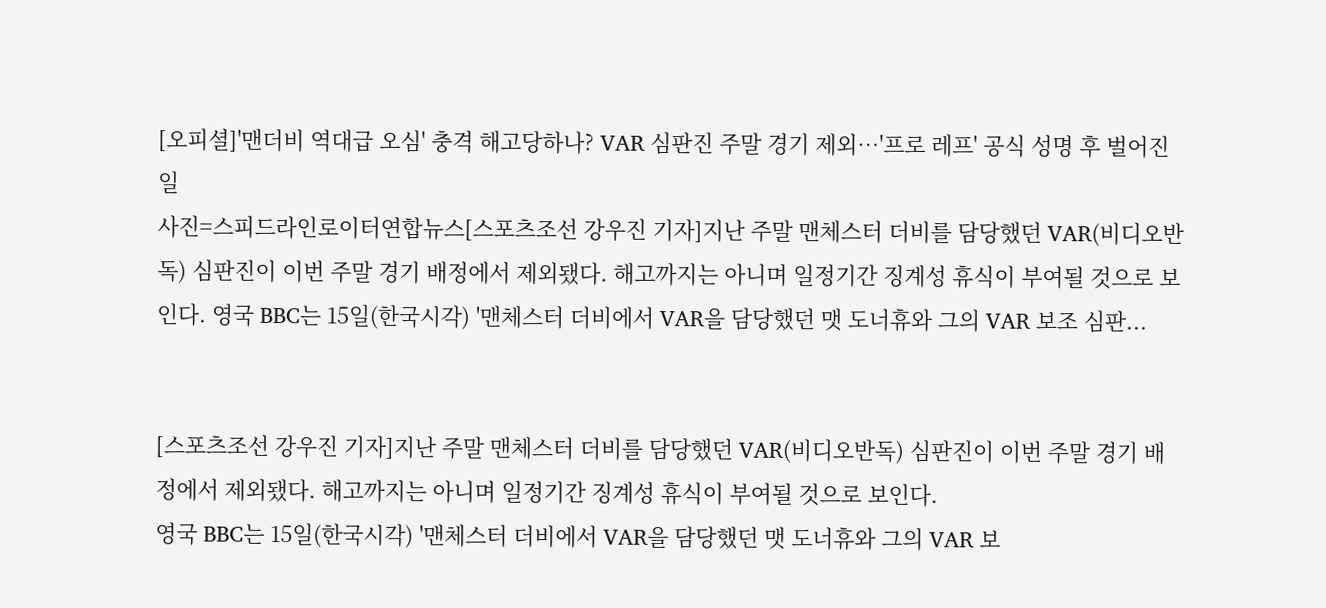[오피셜]'맨더비 역대급 오심' 충격 해고당하나? VAR 심판진 주말 경기 제외…'프로 레프' 공식 성명 후 벌어진 일
사진=스피드라인로이터연합뉴스[스포츠조선 강우진 기자]지난 주말 맨체스터 더비를 담당했던 VAR(비디오반독) 심판진이 이번 주말 경기 배정에서 제외됐다. 해고까지는 아니며 일정기간 징계성 휴식이 부여될 것으로 보인다. 영국 BBC는 15일(한국시각) '맨체스터 더비에서 VAR을 담당했던 맷 도너휴와 그의 VAR 보조 심판...


[스포츠조선 강우진 기자]지난 주말 맨체스터 더비를 담당했던 VAR(비디오반독) 심판진이 이번 주말 경기 배정에서 제외됐다. 해고까지는 아니며 일정기간 징계성 휴식이 부여될 것으로 보인다.
영국 BBC는 15일(한국시각) '맨체스터 더비에서 VAR을 담당했던 맷 도너휴와 그의 VAR 보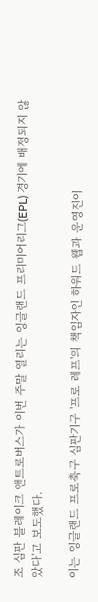조 심판 블레이크 앤트로버스가 이번 주말 열리는 잉글랜드 프리미어리그(EPL) 경기에 배정되지 않았다'고 보도했다.

이는 잉글랜드 프로축구 심판기구 '프로 레프'의 책임자인 하워드 웹과 운영진이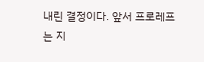내린 결정이다. 앞서 프로레프는 지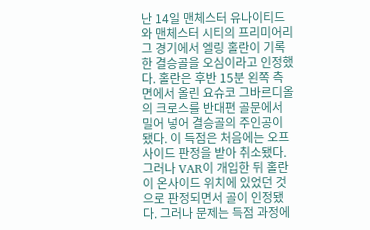난 14일 맨체스터 유나이티드와 맨체스터 시티의 프리미어리그 경기에서 엘링 홀란이 기록한 결승골을 오심이라고 인정했다. 홀란은 후반 15분 왼쪽 측면에서 올린 요슈코 그바르디올의 크로스를 반대편 골문에서 밀어 넣어 결승골의 주인공이 됐다. 이 득점은 처음에는 오프사이드 판정을 받아 취소됐다. 그러나 VAR이 개입한 뒤 홀란이 온사이드 위치에 있었던 것으로 판정되면서 골이 인정됐다. 그러나 문제는 득점 과정에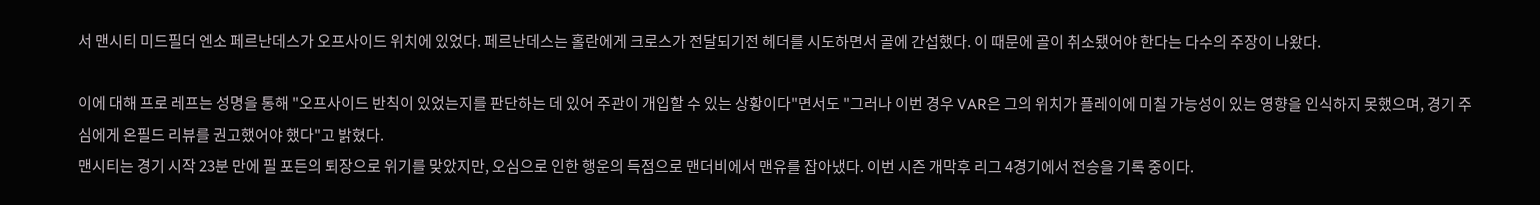서 맨시티 미드필더 엔소 페르난데스가 오프사이드 위치에 있었다. 페르난데스는 홀란에게 크로스가 전달되기전 헤더를 시도하면서 골에 간섭했다. 이 때문에 골이 취소됐어야 한다는 다수의 주장이 나왔다.

이에 대해 프로 레프는 성명을 통해 "오프사이드 반칙이 있었는지를 판단하는 데 있어 주관이 개입할 수 있는 상황이다"면서도 "그러나 이번 경우 VAR은 그의 위치가 플레이에 미칠 가능성이 있는 영향을 인식하지 못했으며, 경기 주심에게 온필드 리뷰를 권고했어야 했다"고 밝혔다.
맨시티는 경기 시작 23분 만에 필 포든의 퇴장으로 위기를 맞았지만, 오심으로 인한 행운의 득점으로 맨더비에서 맨유를 잡아냈다. 이번 시즌 개막후 리그 4경기에서 전승을 기록 중이다.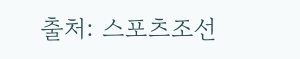출처: 스포츠조선